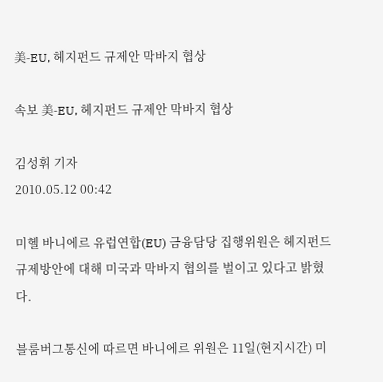美-EU, 헤지펀드 규제안 막바지 협상

속보 美-EU, 헤지펀드 규제안 막바지 협상

김성휘 기자
2010.05.12 00:42

미헬 바니에르 유럽연합(EU) 금융담당 집행위원은 헤지펀드 규제방안에 대해 미국과 막바지 협의를 벌이고 있다고 밝혔다.

블룸버그통신에 따르면 바니에르 위원은 11일(현지시간) 미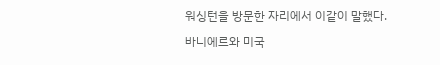워싱턴을 방문한 자리에서 이같이 말했다.

바니에르와 미국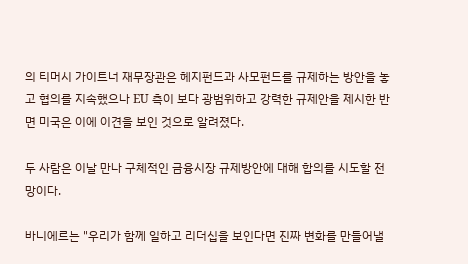의 티머시 가이트너 재무장관은 헤지펀드과 사모펀드를 규제하는 방안을 놓고 협의를 지속했으나 EU 측이 보다 광범위하고 강력한 규제안을 제시한 반면 미국은 이에 이견을 보인 것으로 알려졌다.

두 사람은 이날 만나 구체적인 금융시장 규제방안에 대해 합의를 시도할 전망이다.

바니에르는 "우리가 함께 일하고 리더십을 보인다면 진짜 변화를 만들어낼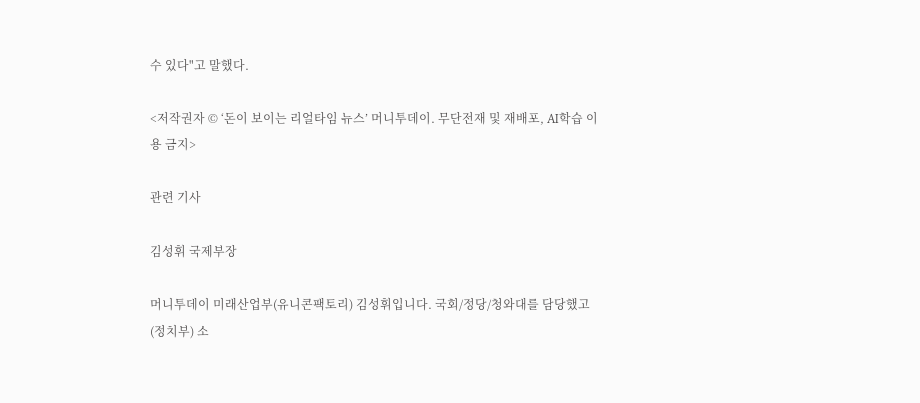수 있다"고 말했다.

<저작권자 © ‘돈이 보이는 리얼타임 뉴스’ 머니투데이. 무단전재 및 재배포, AI학습 이용 금지>

관련 기사

김성휘 국제부장

머니투데이 미래산업부(유니콘팩토리) 김성휘입니다. 국회/정당/청와대를 담당했고(정치부) 소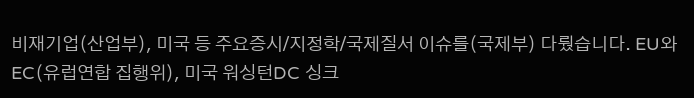비재기업(산업부), 미국 등 주요증시/지정학/국제질서 이슈를(국제부) 다뤘습니다. EU와 EC(유럽연합 집행위), 미국 워싱턴DC 싱크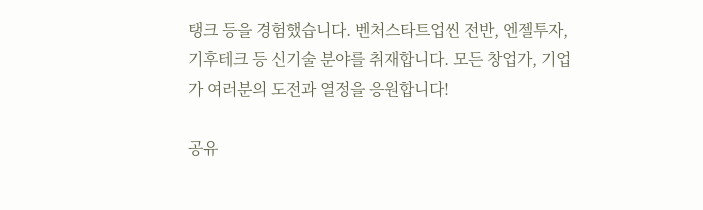탱크 등을 경험했습니다. 벤처스타트업씬 전반, 엔젤투자, 기후테크 등 신기술 분야를 취재합니다. 모든 창업가, 기업가 여러분의 도전과 열정을 응원합니다!

공유